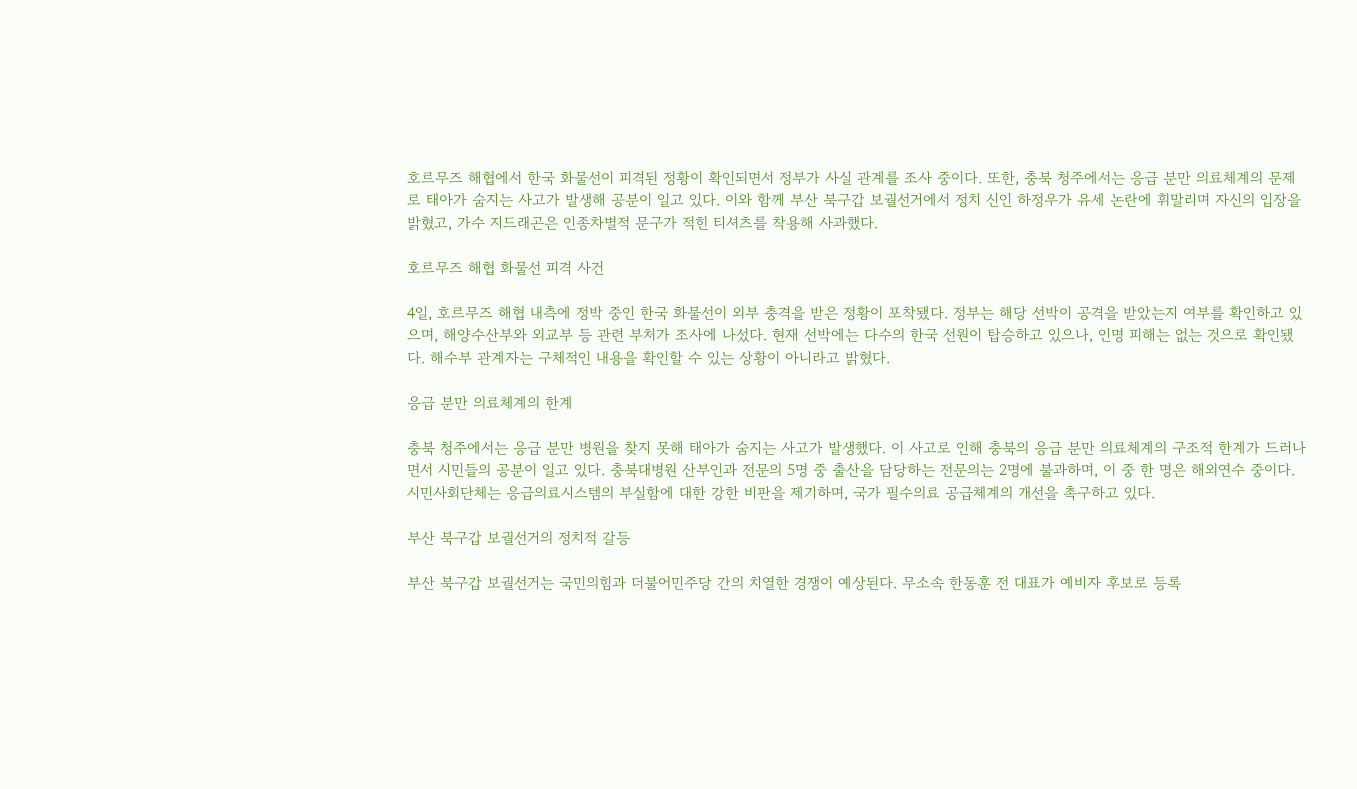호르무즈 해협에서 한국 화물선이 피격된 정황이 확인되면서 정부가 사실 관계를 조사 중이다. 또한, 충북 청주에서는 응급 분만 의료체계의 문제로 태아가 숨지는 사고가 발생해 공분이 일고 있다. 이와 함께 부산 북구갑 보궐선거에서 정치 신인 하정우가 유세 논란에 휘말리며 자신의 입장을 밝혔고, 가수 지드래곤은 인종차별적 문구가 적힌 티셔츠를 착용해 사과했다.

호르무즈 해협 화물선 피격 사건

4일, 호르무즈 해협 내측에 정박 중인 한국 화물선이 외부 충격을 받은 정황이 포착됐다. 정부는 해당 선박이 공격을 받았는지 여부를 확인하고 있으며, 해양수산부와 외교부 등 관련 부처가 조사에 나섰다. 현재 선박에는 다수의 한국 선원이 탑승하고 있으나, 인명 피해는 없는 것으로 확인됐다. 해수부 관계자는 구체적인 내용을 확인할 수 있는 상황이 아니라고 밝혔다.

응급 분만 의료체계의 한계

충북 청주에서는 응급 분만 병원을 찾지 못해 태아가 숨지는 사고가 발생했다. 이 사고로 인해 충북의 응급 분만 의료체계의 구조적 한계가 드러나면서 시민들의 공분이 일고 있다. 충북대병원 산부인과 전문의 5명 중 출산을 담당하는 전문의는 2명에 불과하며, 이 중 한 명은 해외연수 중이다. 시민사회단체는 응급의료시스템의 부실함에 대한 강한 비판을 제기하며, 국가 필수의료 공급체계의 개선을 촉구하고 있다.

부산 북구갑 보궐선거의 정치적 갈등

부산 북구갑 보궐선거는 국민의힘과 더불어민주당 간의 치열한 경쟁이 예상된다. 무소속 한동훈 전 대표가 예비자 후보로 등록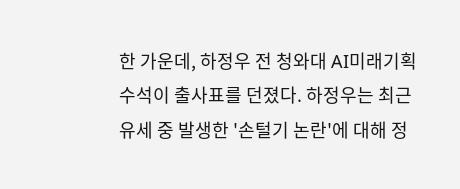한 가운데, 하정우 전 청와대 AI미래기획수석이 출사표를 던졌다. 하정우는 최근 유세 중 발생한 '손털기 논란'에 대해 정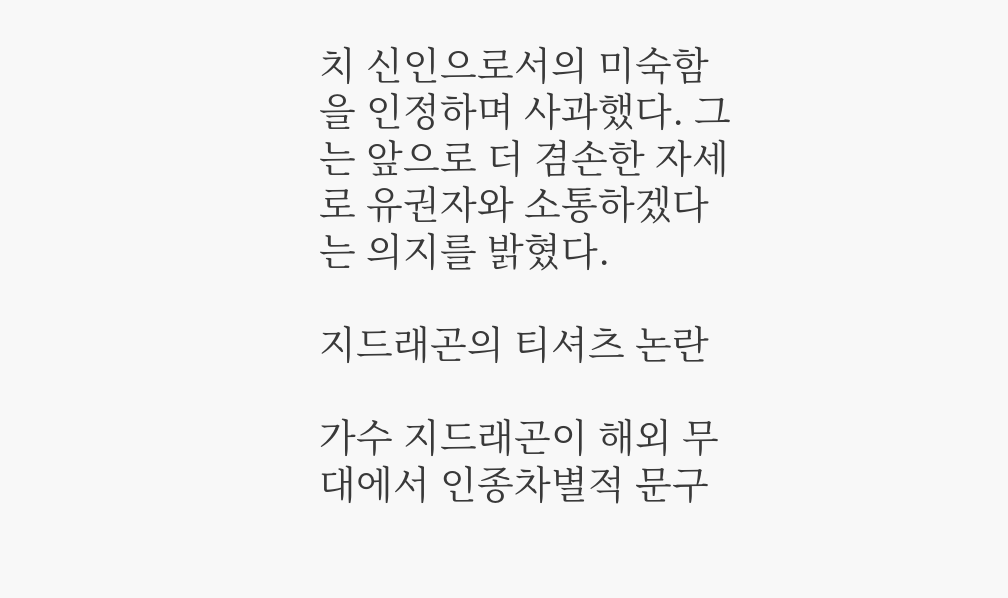치 신인으로서의 미숙함을 인정하며 사과했다. 그는 앞으로 더 겸손한 자세로 유권자와 소통하겠다는 의지를 밝혔다.

지드래곤의 티셔츠 논란

가수 지드래곤이 해외 무대에서 인종차별적 문구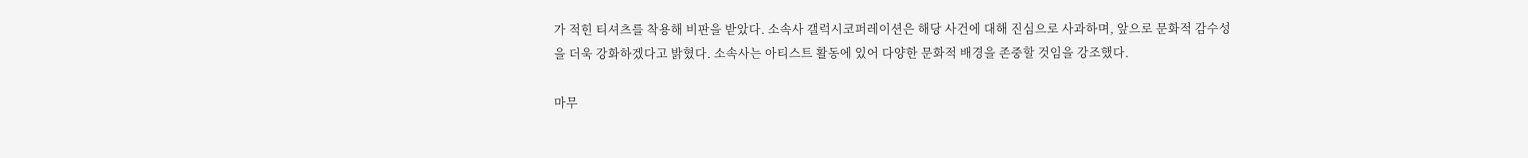가 적힌 티셔츠를 착용해 비판을 받았다. 소속사 갤럭시코퍼레이션은 해당 사건에 대해 진심으로 사과하며, 앞으로 문화적 감수성을 더욱 강화하겠다고 밝혔다. 소속사는 아티스트 활동에 있어 다양한 문화적 배경을 존중할 것임을 강조했다.

마무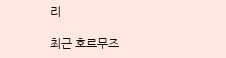리

최근 호르무즈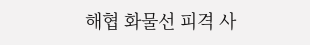해협 화물선 피격 사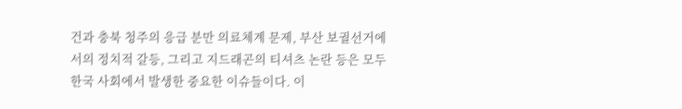건과 충북 청주의 응급 분만 의료체계 문제, 부산 보궐선거에서의 정치적 갈등, 그리고 지드래곤의 티셔츠 논란 등은 모두 한국 사회에서 발생한 중요한 이슈들이다. 이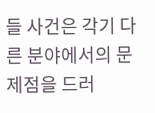들 사건은 각기 다른 분야에서의 문제점을 드러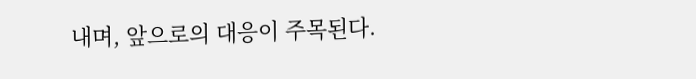내며, 앞으로의 대응이 주목된다.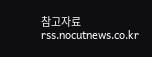참고자료
rss.nocutnews.co.kr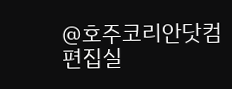@호주코리안닷컴 편집실